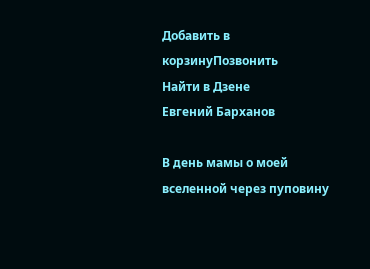Добавить в корзинуПозвонить
Найти в Дзене
Евгений Барханов

В день мамы о моей вселенной через пуповину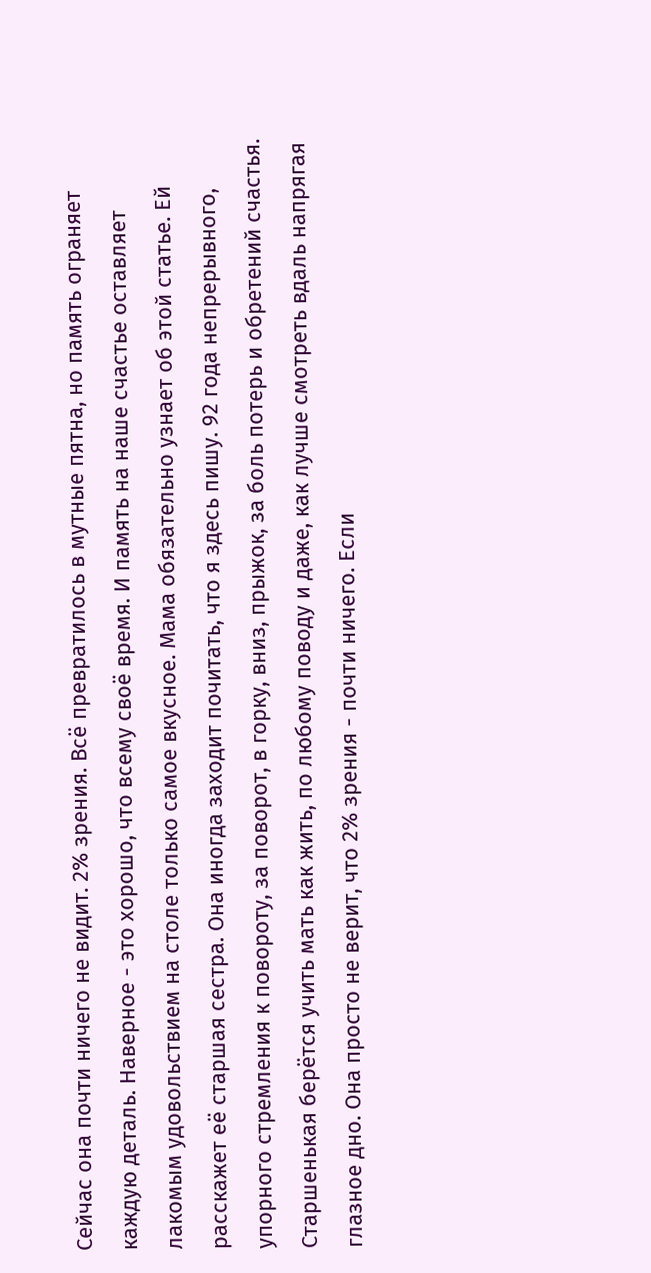Сейчас она почти ничего не видит. 2% зрения. Всё превратилось в мутные пятна, но память ограняет каждую деталь. Наверное - это хорошо, что всему своё время. И память на наше счастье оставляет лакомым удовольствием на столе только самое вкусное. Мама обязательно узнает об этой статье. Ей расскажет её старшая сестра. Она иногда заходит почитать, что я здесь пишу. 92 года непрерывного, упорного стремления к повороту, за поворот, в горку, вниз, прыжок, за боль потерь и обретений счастья. Старшенькая берётся учить мать как жить, по любому поводу и даже, как лучше смотреть вдаль напрягая глазное дно. Она просто не верит, что 2% зрения - почти ничего. Если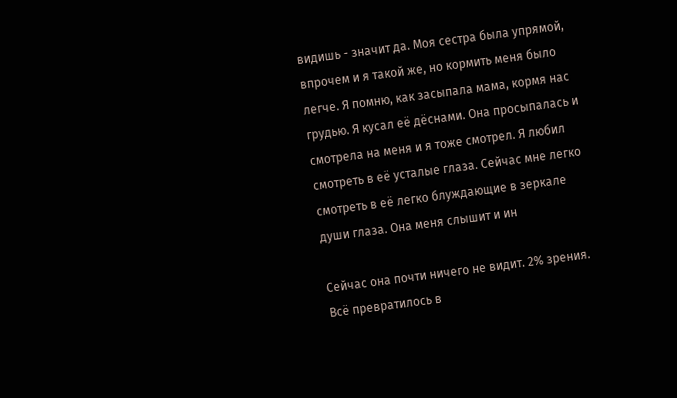видишь - значит да. Моя сестра была упрямой, впрочем и я такой же, но кормить меня было легче. Я помню, как засыпала мама, кормя нас грудью. Я кусал её дёснами. Она просыпалась и смотрела на меня и я тоже смотрел. Я любил смотреть в её усталые глаза. Сейчас мне легко смотреть в её легко блуждающие в зеркале души глаза. Она меня слышит и ин

Сейчас она почти ничего не видит. 2% зрения. Всё превратилось в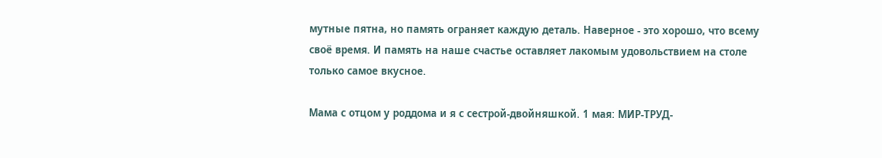мутные пятна, но память ограняет каждую деталь. Наверное - это хорошо, что всему своё время. И память на наше счастье оставляет лакомым удовольствием на столе только самое вкусное.

Мама с отцом у роддома и я с сестрой-двойняшкой. 1 мая: МИР-ТРУД-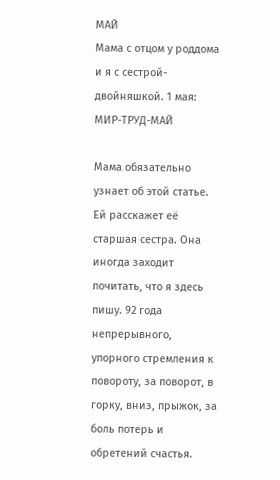МАЙ
Мама с отцом у роддома и я с сестрой-двойняшкой. 1 мая: МИР-ТРУД-МАЙ

Мама обязательно узнает об этой статье. Ей расскажет её старшая сестра. Она иногда заходит почитать, что я здесь пишу. 92 года непрерывного, упорного стремления к повороту, за поворот, в горку, вниз, прыжок, за боль потерь и обретений счастья.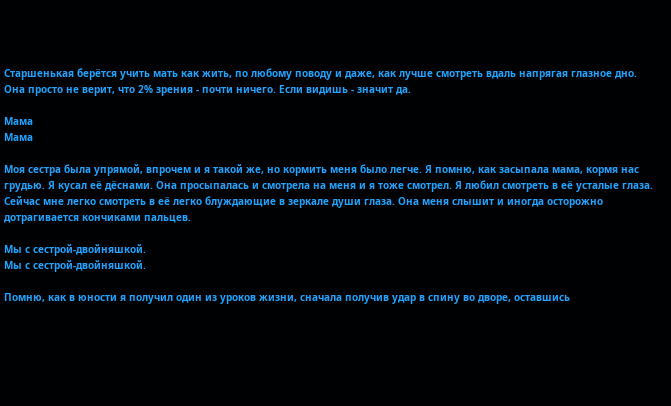Старшенькая берётся учить мать как жить, по любому поводу и даже, как лучше смотреть вдаль напрягая глазное дно. Она просто не верит, что 2% зрения - почти ничего. Если видишь - значит да.

Мама
Мама

Моя сестра была упрямой, впрочем и я такой же, но кормить меня было легче. Я помню, как засыпала мама, кормя нас грудью. Я кусал её дёснами. Она просыпалась и смотрела на меня и я тоже смотрел. Я любил смотреть в её усталые глаза. Сейчас мне легко смотреть в её легко блуждающие в зеркале души глаза. Она меня слышит и иногда осторожно дотрагивается кончиками пальцев.

Мы с сестрой-двойняшкой.
Мы с сестрой-двойняшкой.

Помню, как в юности я получил один из уроков жизни, сначала получив удар в спину во дворе, оставшись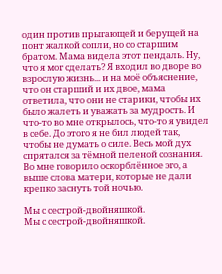один против прыгающей и берущей на понт жалкой сопли, но со старшим братом. Мама видела этот пендаль. Ну, что я мог сделать? Я входил во дворе во взрослую жизнь... и на моё объяснение, что он старший и их двое, мама ответила, что они не старики, чтобы их было жалеть и уважать за мудрость. И что-то во мне открылось, что-то я увидел в себе. До этого я не бил людей так, чтобы не думать о силе. Весь мой дух спрятался за тёмной пеленой сознания. Во мне говорило оскорблённое эго, а выше слова матери, которые не дали крепко заснуть той ночью.

Мы с сестрой-двойняшкой.
Мы с сестрой-двойняшкой.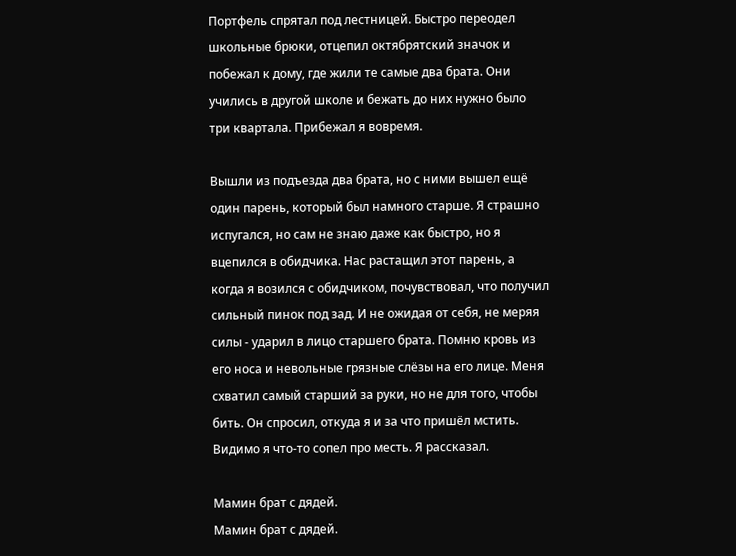Портфель спрятал под лестницей. Быстро переодел школьные брюки, отцепил октябрятский значок и побежал к дому, где жили те самые два брата. Они учились в другой школе и бежать до них нужно было три квартала. Прибежал я вовремя.

Вышли из подъезда два брата, но с ними вышел ещё один парень, который был намного старше. Я страшно испугался, но сам не знаю даже как быстро, но я вцепился в обидчика. Нас растащил этот парень, а когда я возился с обидчиком, почувствовал, что получил сильный пинок под зад. И не ожидая от себя, не меряя силы - ударил в лицо старшего брата. Помню кровь из его носа и невольные грязные слёзы на его лице. Меня схватил самый старший за руки, но не для того, чтобы бить. Он спросил, откуда я и за что пришёл мстить. Видимо я что-то сопел про месть. Я рассказал.

Мамин брат с дядей.
Мамин брат с дядей.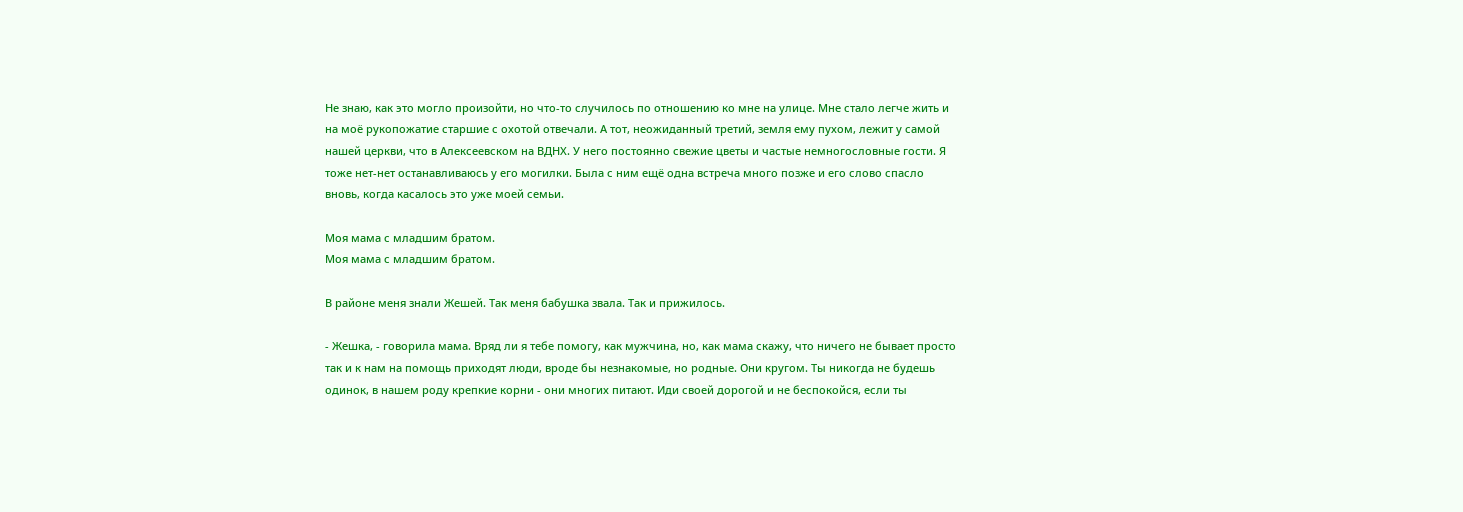Не знаю, как это могло произойти, но что-то случилось по отношению ко мне на улице. Мне стало легче жить и на моё рукопожатие старшие с охотой отвечали. А тот, неожиданный третий, земля ему пухом, лежит у самой нашей церкви, что в Алексеевском на ВДНХ. У него постоянно свежие цветы и частые немногословные гости. Я тоже нет-нет останавливаюсь у его могилки. Была с ним ещё одна встреча много позже и его слово спасло вновь, когда касалось это уже моей семьи.

Моя мама с младшим братом.
Моя мама с младшим братом.

В районе меня знали Жешей. Так меня бабушка звала. Так и прижилось.

- Жешка, - говорила мама. Вряд ли я тебе помогу, как мужчина, но, как мама скажу, что ничего не бывает просто так и к нам на помощь приходят люди, вроде бы незнакомые, но родные. Они кругом. Ты никогда не будешь одинок, в нашем роду крепкие корни - они многих питают. Иди своей дорогой и не беспокойся, если ты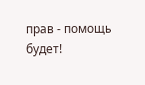прав - помощь будет!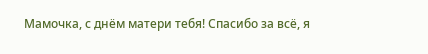Мамочка, с днём матери тебя! Спасибо за всё, я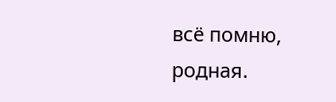всё помню, родная.